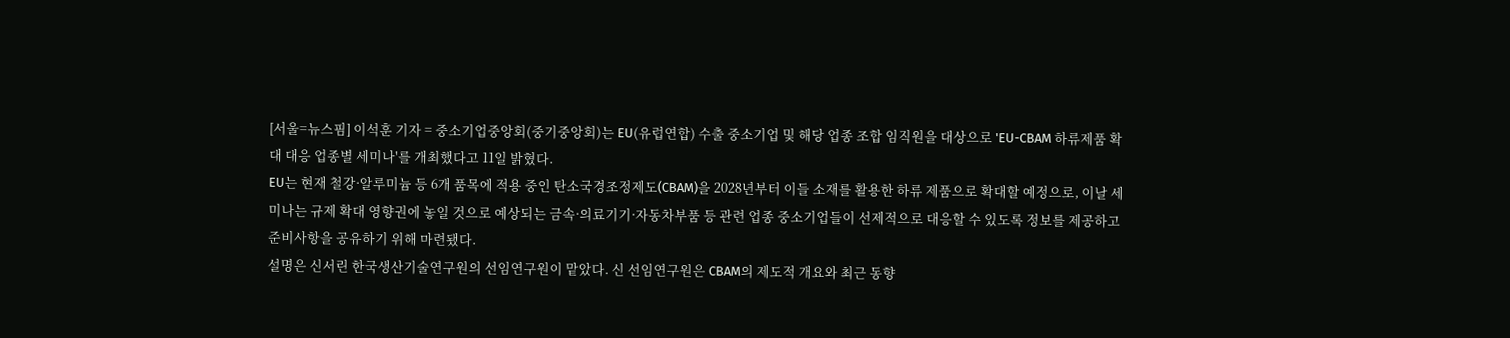[서울=뉴스핌] 이석훈 기자 = 중소기업중앙회(중기중앙회)는 EU(유럽연합) 수출 중소기업 및 해당 업종 조합 임직원을 대상으로 'EU-CBAM 하류제품 확대 대응 업종별 세미나'를 개최했다고 11일 밝혔다.
EU는 현재 철강·알루미늄 등 6개 품목에 적용 중인 탄소국경조정제도(CBAM)을 2028년부터 이들 소재를 활용한 하류 제품으로 확대할 예정으로, 이날 세미나는 규제 확대 영향권에 놓일 것으로 예상되는 금속·의료기기·자동차부품 등 관련 업종 중소기업들이 선제적으로 대응할 수 있도록 정보를 제공하고 준비사항을 공유하기 위해 마련됐다.
설명은 신서린 한국생산기술연구원의 선임연구원이 맡았다. 신 선임연구원은 CBAM의 제도적 개요와 최근 동향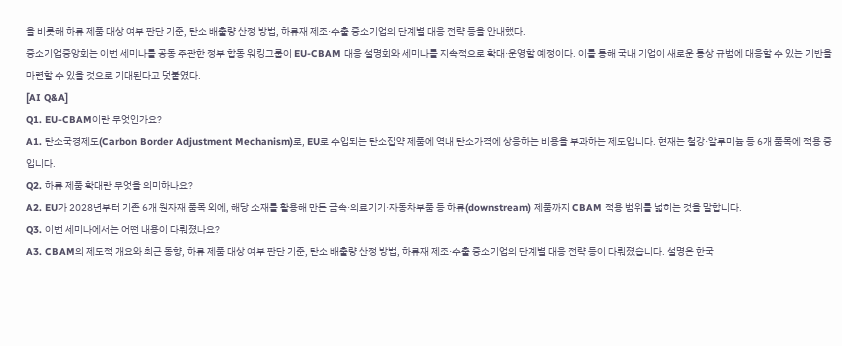을 비롯해 하류 제품 대상 여부 판단 기준, 탄소 배출량 산정 방법, 하류재 제조·수출 중소기업의 단계별 대응 전략 등을 안내했다.
중소기업중앙회는 이번 세미나를 공동 주관한 정부 합동 워킹그룹이 EU-CBAM 대응 설명회와 세미나를 지속적으로 확대·운영할 예정이다. 이를 통해 국내 기업이 새로운 통상 규범에 대응할 수 있는 기반을 마련할 수 있을 것으로 기대된다고 덧붙였다.
[AI Q&A]
Q1. EU-CBAM이란 무엇인가요?
A1. 탄소국경제도(Carbon Border Adjustment Mechanism)로, EU로 수입되는 탄소집약 제품에 역내 탄소가격에 상응하는 비용을 부과하는 제도입니다. 현재는 철강·알루미늄 등 6개 품목에 적용 중입니다.
Q2. 하류 제품 확대란 무엇을 의미하나요?
A2. EU가 2028년부터 기존 6개 원자재 품목 외에, 해당 소재를 활용해 만든 금속·의료기기·자동차부품 등 하류(downstream) 제품까지 CBAM 적용 범위를 넓히는 것을 말합니다.
Q3. 이번 세미나에서는 어떤 내용이 다뤄졌나요?
A3. CBAM의 제도적 개요와 최근 동향, 하류 제품 대상 여부 판단 기준, 탄소 배출량 산정 방법, 하류재 제조·수출 중소기업의 단계별 대응 전략 등이 다뤄졌습니다. 설명은 한국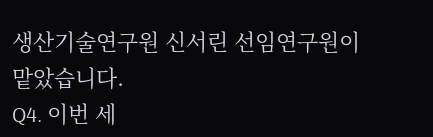생산기술연구원 신서린 선임연구원이 맡았습니다.
Q4. 이번 세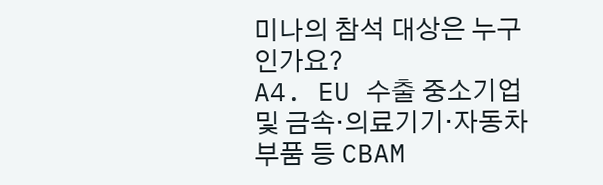미나의 참석 대상은 누구인가요?
A4. EU 수출 중소기업 및 금속·의료기기·자동차부품 등 CBAM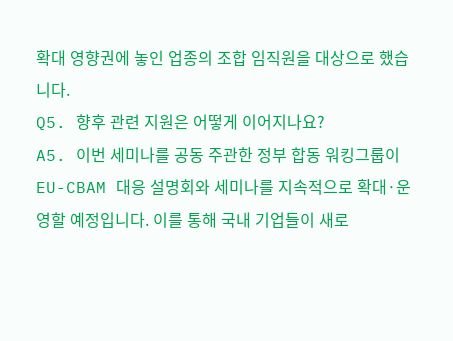확대 영향권에 놓인 업종의 조합 임직원을 대상으로 했습니다.
Q5. 향후 관련 지원은 어떻게 이어지나요?
A5. 이번 세미나를 공동 주관한 정부 합동 워킹그룹이 EU-CBAM 대응 설명회와 세미나를 지속적으로 확대·운영할 예정입니다. 이를 통해 국내 기업들이 새로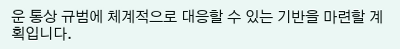운 통상 규범에 체계적으로 대응할 수 있는 기반을 마련할 계획입니다.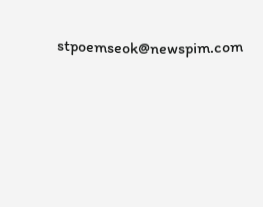stpoemseok@newspim.com